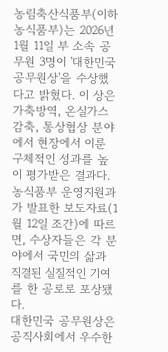농림축산식품부(이하 농식품부)는 2026년 1월 11일 부 소속 공무원 3명이 '대한민국 공무원상'을 수상했다고 밝혔다. 이 상은 가축방역, 온실가스 감축, 통상협상 분야에서 현장에서 이룬 구체적인 성과를 높이 평가받은 결과다. 농식품부 운영지원과가 발표한 보도자료(1월 12일 조간)에 따르면, 수상자들은 각 분야에서 국민의 삶과 직결된 실질적인 기여를 한 공로로 포상됐다.
대한민국 공무원상은 공직사회에서 우수한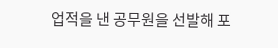업적을 낸 공무원을 선발해 포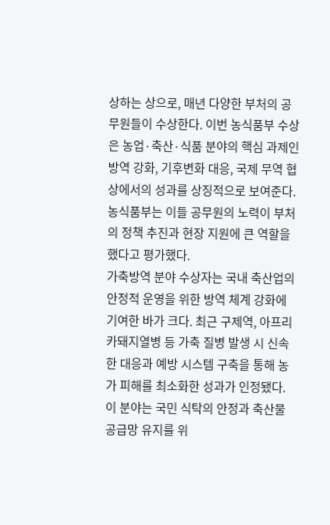상하는 상으로, 매년 다양한 부처의 공무원들이 수상한다. 이번 농식품부 수상은 농업·축산·식품 분야의 핵심 과제인 방역 강화, 기후변화 대응, 국제 무역 협상에서의 성과를 상징적으로 보여준다. 농식품부는 이들 공무원의 노력이 부처의 정책 추진과 현장 지원에 큰 역할을 했다고 평가했다.
가축방역 분야 수상자는 국내 축산업의 안정적 운영을 위한 방역 체계 강화에 기여한 바가 크다. 최근 구제역, 아프리카돼지열병 등 가축 질병 발생 시 신속한 대응과 예방 시스템 구축을 통해 농가 피해를 최소화한 성과가 인정됐다. 이 분야는 국민 식탁의 안정과 축산물 공급망 유지를 위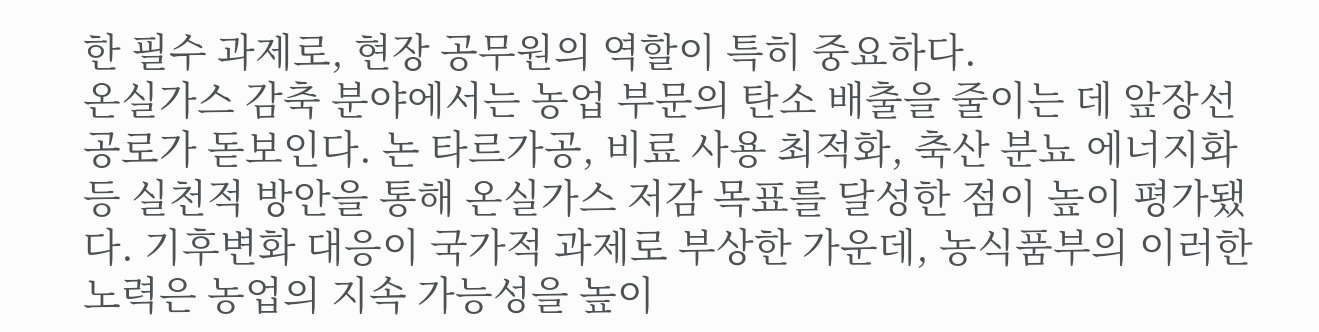한 필수 과제로, 현장 공무원의 역할이 특히 중요하다.
온실가스 감축 분야에서는 농업 부문의 탄소 배출을 줄이는 데 앞장선 공로가 돋보인다. 논 타르가공, 비료 사용 최적화, 축산 분뇨 에너지화 등 실천적 방안을 통해 온실가스 저감 목표를 달성한 점이 높이 평가됐다. 기후변화 대응이 국가적 과제로 부상한 가운데, 농식품부의 이러한 노력은 농업의 지속 가능성을 높이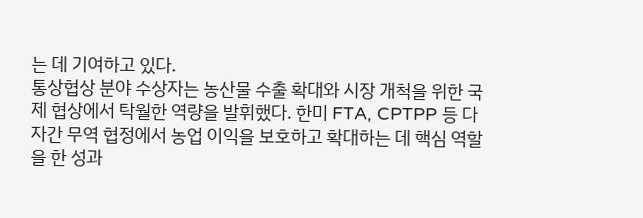는 데 기여하고 있다.
통상협상 분야 수상자는 농산물 수출 확대와 시장 개척을 위한 국제 협상에서 탁월한 역량을 발휘했다. 한미 FTA, CPTPP 등 다자간 무역 협정에서 농업 이익을 보호하고 확대하는 데 핵심 역할을 한 성과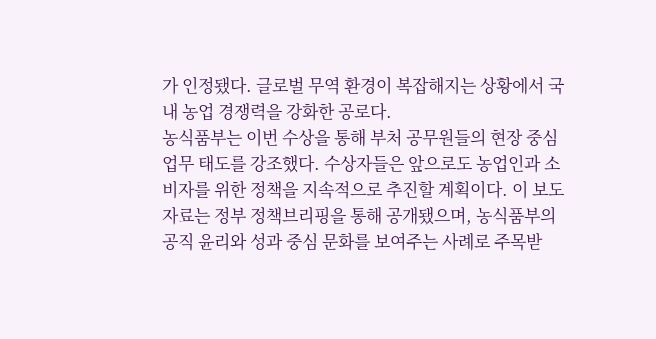가 인정됐다. 글로벌 무역 환경이 복잡해지는 상황에서 국내 농업 경쟁력을 강화한 공로다.
농식품부는 이번 수상을 통해 부처 공무원들의 현장 중심 업무 태도를 강조했다. 수상자들은 앞으로도 농업인과 소비자를 위한 정책을 지속적으로 추진할 계획이다. 이 보도자료는 정부 정책브리핑을 통해 공개됐으며, 농식품부의 공직 윤리와 성과 중심 문화를 보여주는 사례로 주목받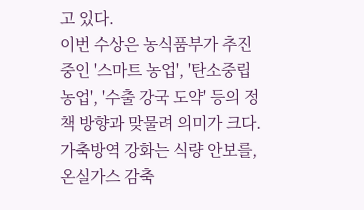고 있다.
이번 수상은 농식품부가 추진 중인 '스마트 농업', '탄소중립 농업', '수출 강국 도약' 등의 정책 방향과 맞물려 의미가 크다. 가축방역 강화는 식량 안보를, 온실가스 감축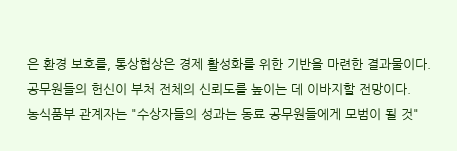은 환경 보호를, 통상협상은 경제 활성화를 위한 기반을 마련한 결과물이다. 공무원들의 헌신이 부처 전체의 신뢰도를 높이는 데 이바지할 전망이다.
농식품부 관계자는 "수상자들의 성과는 동료 공무원들에게 모범이 될 것"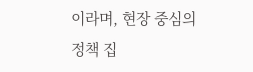이라며, 현장 중심의 정책 집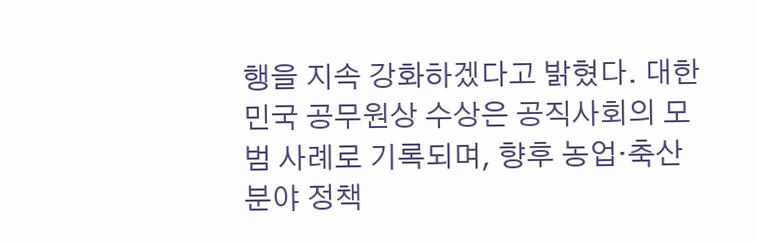행을 지속 강화하겠다고 밝혔다. 대한민국 공무원상 수상은 공직사회의 모범 사례로 기록되며, 향후 농업·축산 분야 정책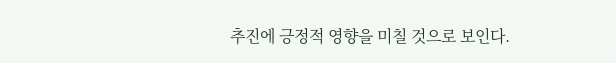추진에 긍정적 영향을 미칠 것으로 보인다.